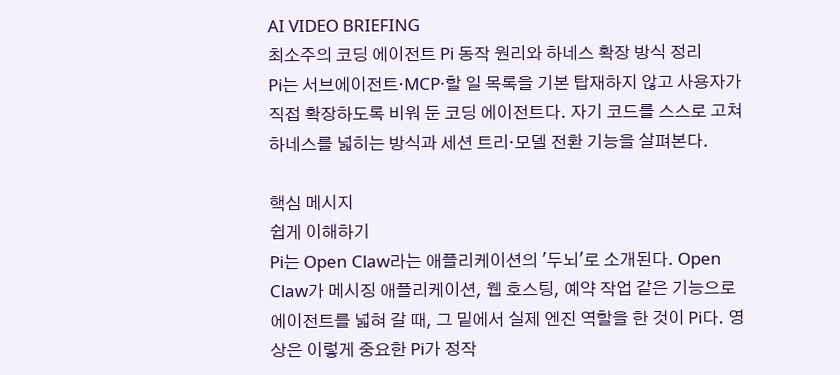AI VIDEO BRIEFING
최소주의 코딩 에이전트 Pi 동작 원리와 하네스 확장 방식 정리
Pi는 서브에이전트·MCP·할 일 목록을 기본 탑재하지 않고 사용자가 직접 확장하도록 비워 둔 코딩 에이전트다. 자기 코드를 스스로 고쳐 하네스를 넓히는 방식과 세션 트리·모델 전환 기능을 살펴본다.

핵심 메시지
쉽게 이해하기
Pi는 Open Claw라는 애플리케이션의 '두뇌'로 소개된다. Open Claw가 메시징 애플리케이션, 웹 호스팅, 예약 작업 같은 기능으로 에이전트를 넓혀 갈 때, 그 밑에서 실제 엔진 역할을 한 것이 Pi다. 영상은 이렇게 중요한 Pi가 정작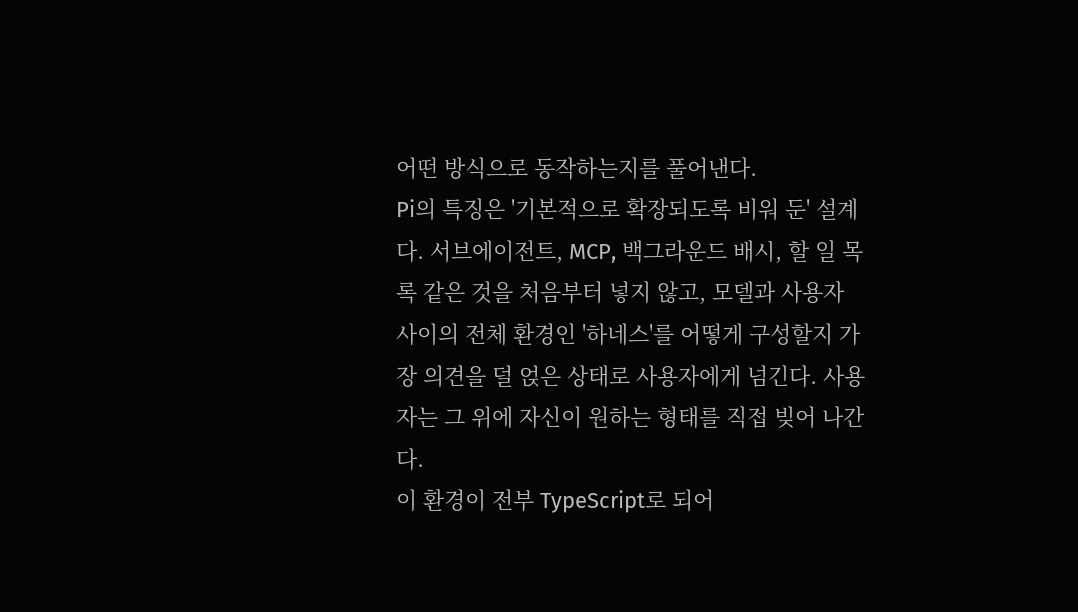어떤 방식으로 동작하는지를 풀어낸다.
Pi의 특징은 '기본적으로 확장되도록 비워 둔' 설계다. 서브에이전트, MCP, 백그라운드 배시, 할 일 목록 같은 것을 처음부터 넣지 않고, 모델과 사용자 사이의 전체 환경인 '하네스'를 어떻게 구성할지 가장 의견을 덜 얹은 상태로 사용자에게 넘긴다. 사용자는 그 위에 자신이 원하는 형태를 직접 빚어 나간다.
이 환경이 전부 TypeScript로 되어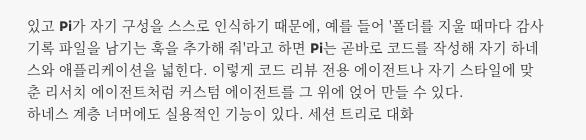있고 Pi가 자기 구성을 스스로 인식하기 때문에, 예를 들어 '폴더를 지울 때마다 감사 기록 파일을 남기는 훅을 추가해 줘'라고 하면 Pi는 곧바로 코드를 작성해 자기 하네스와 애플리케이션을 넓힌다. 이렇게 코드 리뷰 전용 에이전트나 자기 스타일에 맞춘 리서치 에이전트처럼 커스텀 에이전트를 그 위에 얹어 만들 수 있다.
하네스 계층 너머에도 실용적인 기능이 있다. 세션 트리로 대화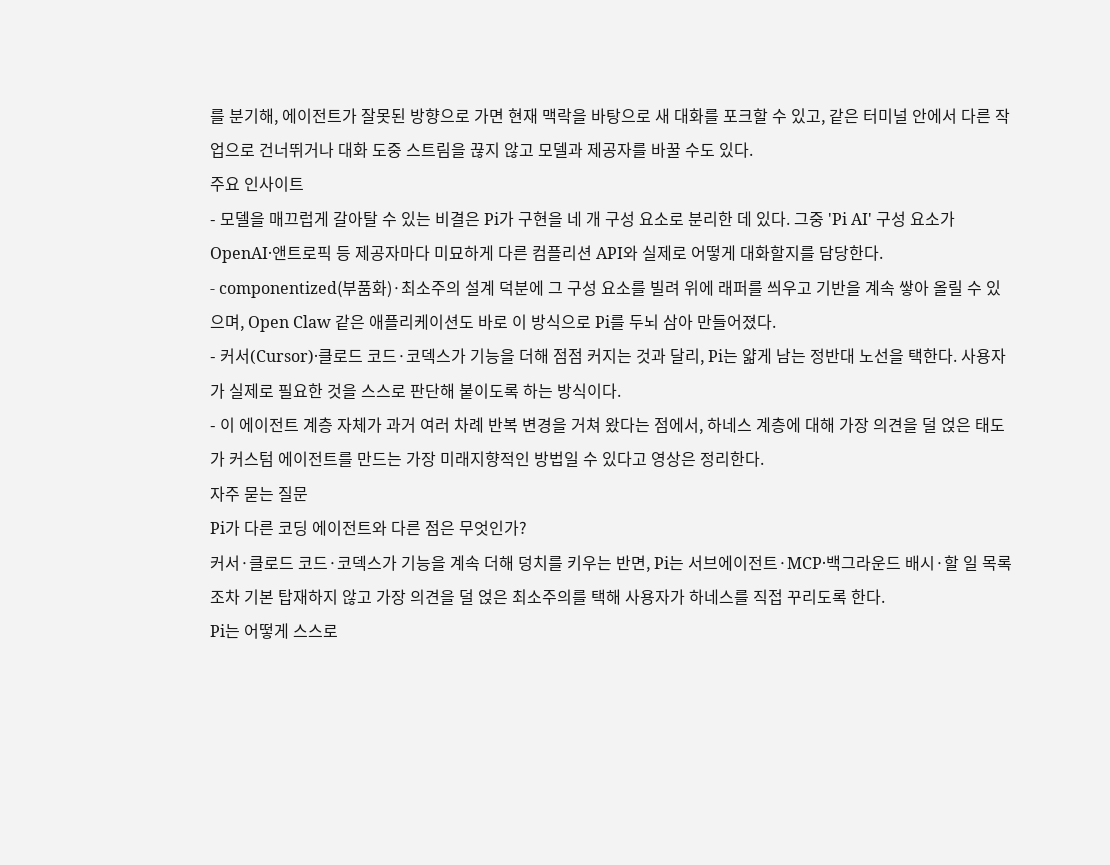를 분기해, 에이전트가 잘못된 방향으로 가면 현재 맥락을 바탕으로 새 대화를 포크할 수 있고, 같은 터미널 안에서 다른 작업으로 건너뛰거나 대화 도중 스트림을 끊지 않고 모델과 제공자를 바꿀 수도 있다.
주요 인사이트
- 모델을 매끄럽게 갈아탈 수 있는 비결은 Pi가 구현을 네 개 구성 요소로 분리한 데 있다. 그중 'Pi AI' 구성 요소가 OpenAI·앤트로픽 등 제공자마다 미묘하게 다른 컴플리션 API와 실제로 어떻게 대화할지를 담당한다.
- componentized(부품화)·최소주의 설계 덕분에 그 구성 요소를 빌려 위에 래퍼를 씌우고 기반을 계속 쌓아 올릴 수 있으며, Open Claw 같은 애플리케이션도 바로 이 방식으로 Pi를 두뇌 삼아 만들어졌다.
- 커서(Cursor)·클로드 코드·코덱스가 기능을 더해 점점 커지는 것과 달리, Pi는 얇게 남는 정반대 노선을 택한다. 사용자가 실제로 필요한 것을 스스로 판단해 붙이도록 하는 방식이다.
- 이 에이전트 계층 자체가 과거 여러 차례 반복 변경을 거쳐 왔다는 점에서, 하네스 계층에 대해 가장 의견을 덜 얹은 태도가 커스텀 에이전트를 만드는 가장 미래지향적인 방법일 수 있다고 영상은 정리한다.
자주 묻는 질문
Pi가 다른 코딩 에이전트와 다른 점은 무엇인가?
커서·클로드 코드·코덱스가 기능을 계속 더해 덩치를 키우는 반면, Pi는 서브에이전트·MCP·백그라운드 배시·할 일 목록조차 기본 탑재하지 않고 가장 의견을 덜 얹은 최소주의를 택해 사용자가 하네스를 직접 꾸리도록 한다.
Pi는 어떻게 스스로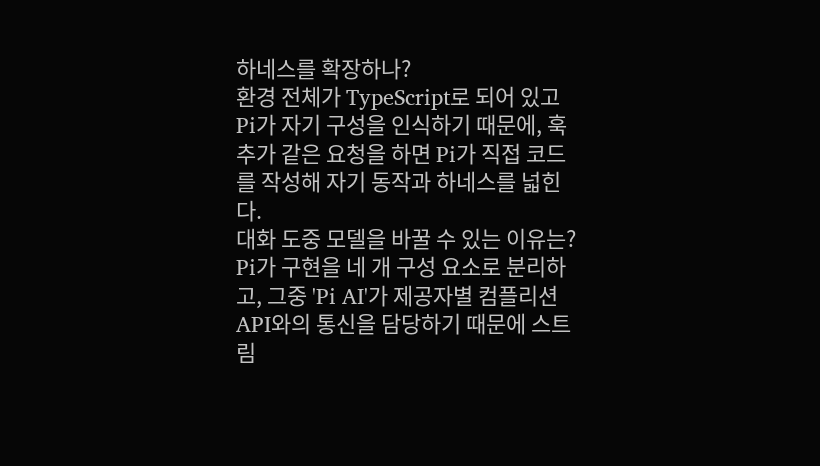하네스를 확장하나?
환경 전체가 TypeScript로 되어 있고 Pi가 자기 구성을 인식하기 때문에, 훅 추가 같은 요청을 하면 Pi가 직접 코드를 작성해 자기 동작과 하네스를 넓힌다.
대화 도중 모델을 바꿀 수 있는 이유는?
Pi가 구현을 네 개 구성 요소로 분리하고, 그중 'Pi AI'가 제공자별 컴플리션 API와의 통신을 담당하기 때문에 스트림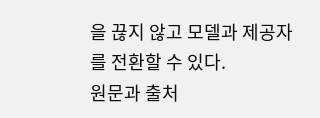을 끊지 않고 모델과 제공자를 전환할 수 있다.
원문과 출처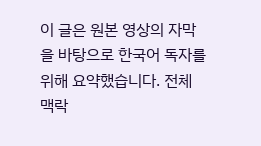이 글은 원본 영상의 자막을 바탕으로 한국어 독자를 위해 요약했습니다. 전체 맥락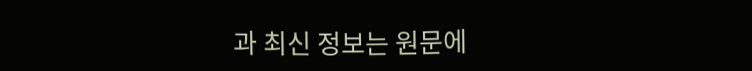과 최신 정보는 원문에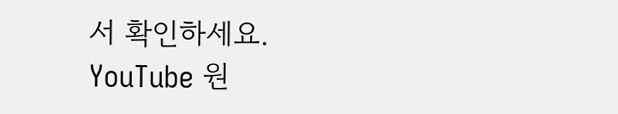서 확인하세요.
YouTube 원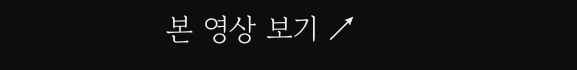본 영상 보기 ↗